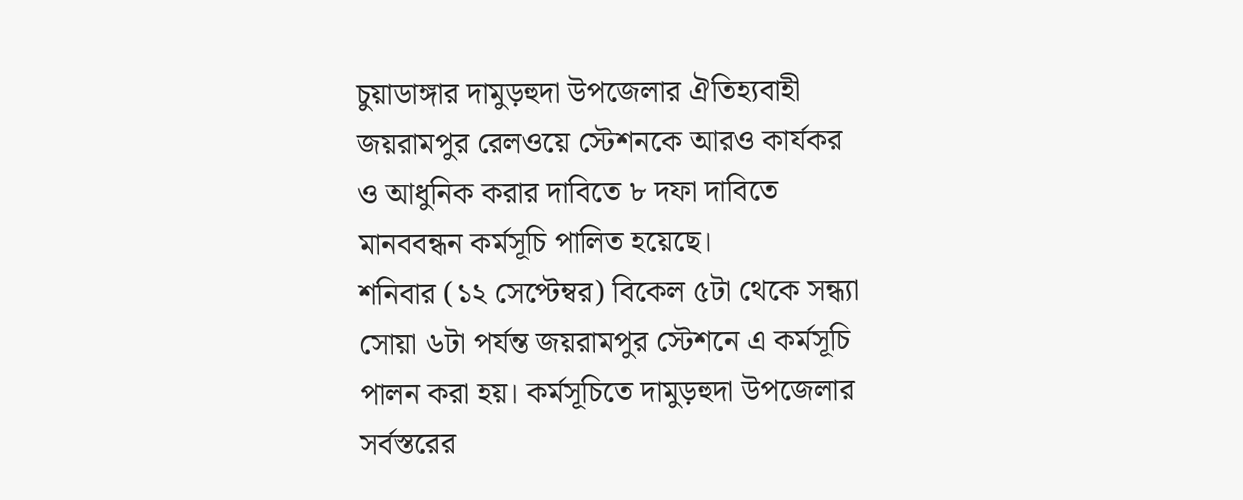চুয়াডাঙ্গার দামুড়হুদা উপজেলার ঐতিহ্যবাহী জয়রামপুর রেলওয়ে স্টেশনকে আরও কার্যকর ও আধুনিক করার দাবিতে ৮ দফা দাবিতে মানববন্ধন কর্মসূচি পালিত হয়েছে।
শনিবার (১২ সেপ্টেম্বর) বিকেল ৫টা থেকে সন্ধ্যা সোয়া ৬টা পর্যন্ত জয়রামপুর স্টেশনে এ কর্মসূচি পালন করা হয়। কর্মসূচিতে দামুড়হুদা উপজেলার সর্বস্তরের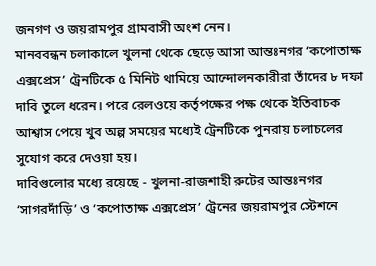জনগণ ও জয়রামপুর গ্রামবাসী অংশ নেন।
মানববন্ধন চলাকালে খুলনা থেকে ছেড়ে আসা আন্তঃনগর ‘কপোতাক্ষ এক্সপ্রেস’ ট্রেনটিকে ৫ মিনিট থামিয়ে আন্দোলনকারীরা তাঁদের ৮ দফা দাবি তুলে ধরেন। পরে রেলওয়ে কর্তৃপক্ষের পক্ষ থেকে ইতিবাচক আশ্বাস পেয়ে খুব অল্প সময়ের মধ্যেই ট্রেনটিকে পুনরায় চলাচলের সুযোগ করে দেওয়া হয়।
দাবিগুলোর মধ্যে রয়েছে - খুলনা-রাজশাহী রুটের আন্তঃনগর ‘সাগরদাঁড়ি’ ও ‘কপোতাক্ষ এক্সপ্রেস’ ট্রেনের জয়রামপুর স্টেশনে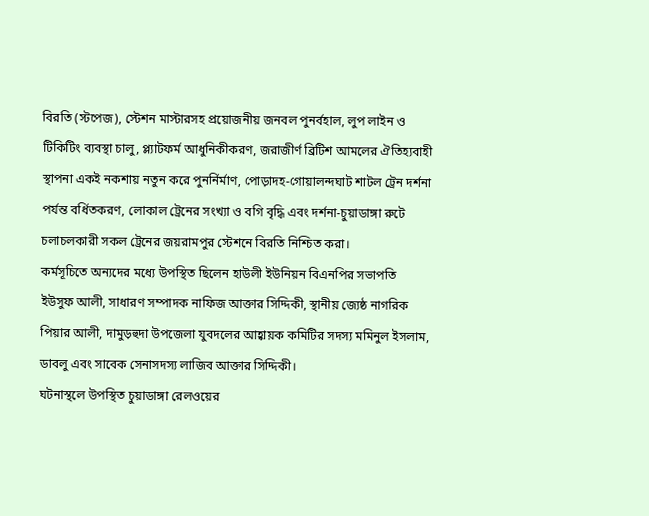বিরতি (স্টপেজ), স্টেশন মাস্টারসহ প্রয়োজনীয় জনবল পুনর্বহাল, লুপ লাইন ও টিকিটিং ব্যবস্থা চালু, প্ল্যাটফর্ম আধুনিকীকরণ, জরাজীর্ণ ব্রিটিশ আমলের ঐতিহ্যবাহী স্থাপনা একই নকশায় নতুন করে পুনর্নির্মাণ, পোড়াদহ-গোয়ালন্দঘাট শাটল ট্রেন দর্শনা পর্যন্ত বর্ধিতকরণ, লোকাল ট্রেনের সংখ্যা ও বগি বৃদ্ধি এবং দর্শনা-চুয়াডাঙ্গা রুটে চলাচলকারী সকল ট্রেনের জয়রামপুর স্টেশনে বিরতি নিশ্চিত করা।
কর্মসূচিতে অন্যদের মধ্যে উপস্থিত ছিলেন হাউলী ইউনিয়ন বিএনপির সভাপতি ইউসুফ আলী, সাধারণ সম্পাদক নাফিজ আক্তার সিদ্দিকী, স্থানীয় জ্যেষ্ঠ নাগরিক পিয়ার আলী, দামুড়হুদা উপজেলা যুবদলের আহ্বায়ক কমিটির সদস্য মমিনুল ইসলাম, ডাবলু এবং সাবেক সেনাসদস্য লাজিব আক্তার সিদ্দিকী।
ঘটনাস্থলে উপস্থিত চুয়াডাঙ্গা রেলওয়ের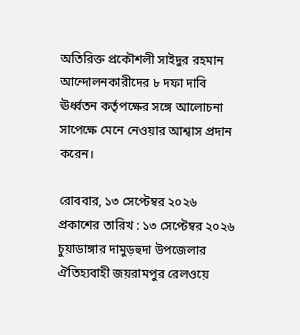অতিরিক্ত প্রকৌশলী সাইদুর রহমান আন্দোলনকারীদের ৮ দফা দাবি ঊর্ধ্বতন কর্তৃপক্ষের সঙ্গে আলোচনা সাপেক্ষে মেনে নেওয়ার আশ্বাস প্রদান করেন।

রোববার, ১৩ সেপ্টেম্বর ২০২৬
প্রকাশের তারিখ : ১৩ সেপ্টেম্বর ২০২৬
চুয়াডাঙ্গার দামুড়হুদা উপজেলার ঐতিহ্যবাহী জয়রামপুর রেলওয়ে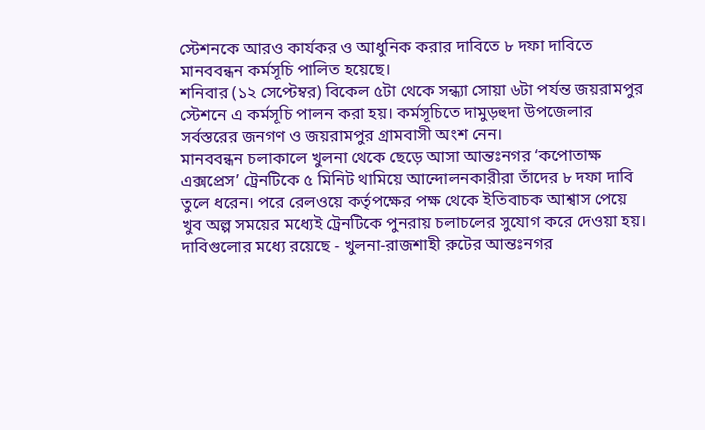স্টেশনকে আরও কার্যকর ও আধুনিক করার দাবিতে ৮ দফা দাবিতে মানববন্ধন কর্মসূচি পালিত হয়েছে।
শনিবার (১২ সেপ্টেম্বর) বিকেল ৫টা থেকে সন্ধ্যা সোয়া ৬টা পর্যন্ত জয়রামপুর স্টেশনে এ কর্মসূচি পালন করা হয়। কর্মসূচিতে দামুড়হুদা উপজেলার সর্বস্তরের জনগণ ও জয়রামপুর গ্রামবাসী অংশ নেন।
মানববন্ধন চলাকালে খুলনা থেকে ছেড়ে আসা আন্তঃনগর ‘কপোতাক্ষ এক্সপ্রেস’ ট্রেনটিকে ৫ মিনিট থামিয়ে আন্দোলনকারীরা তাঁদের ৮ দফা দাবি তুলে ধরেন। পরে রেলওয়ে কর্তৃপক্ষের পক্ষ থেকে ইতিবাচক আশ্বাস পেয়ে খুব অল্প সময়ের মধ্যেই ট্রেনটিকে পুনরায় চলাচলের সুযোগ করে দেওয়া হয়।
দাবিগুলোর মধ্যে রয়েছে - খুলনা-রাজশাহী রুটের আন্তঃনগর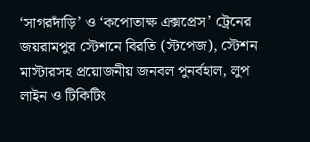‘সাগরদাঁড়ি’ ও ‘কপোতাক্ষ এক্সপ্রেস’ ট্রেনের জয়রামপুর স্টেশনে বিরতি (স্টপেজ), স্টেশন মাস্টারসহ প্রয়োজনীয় জনবল পুনর্বহাল, লুপ লাইন ও টিকিটিং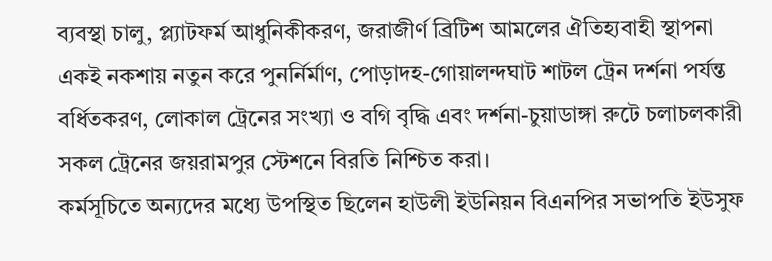ব্যবস্থা চালু, প্ল্যাটফর্ম আধুনিকীকরণ, জরাজীর্ণ ব্রিটিশ আমলের ঐতিহ্যবাহী স্থাপনা একই নকশায় নতুন করে পুনর্নির্মাণ, পোড়াদহ-গোয়ালন্দঘাট শাটল ট্রেন দর্শনা পর্যন্ত বর্ধিতকরণ, লোকাল ট্রেনের সংখ্যা ও বগি বৃদ্ধি এবং দর্শনা-চুয়াডাঙ্গা রুটে চলাচলকারী সকল ট্রেনের জয়রামপুর স্টেশনে বিরতি নিশ্চিত করা।
কর্মসূচিতে অন্যদের মধ্যে উপস্থিত ছিলেন হাউলী ইউনিয়ন বিএনপির সভাপতি ইউসুফ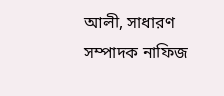আলী, সাধারণ সম্পাদক নাফিজ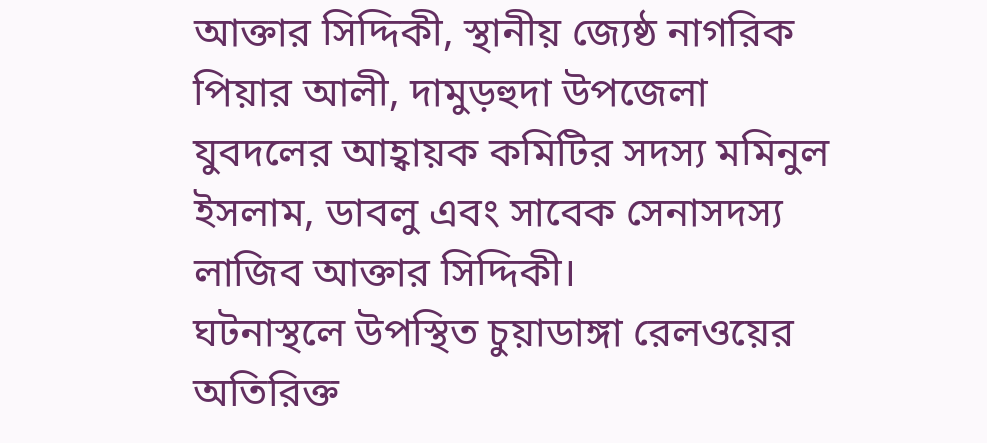আক্তার সিদ্দিকী, স্থানীয় জ্যেষ্ঠ নাগরিক পিয়ার আলী, দামুড়হুদা উপজেলা যুবদলের আহ্বায়ক কমিটির সদস্য মমিনুল ইসলাম, ডাবলু এবং সাবেক সেনাসদস্য লাজিব আক্তার সিদ্দিকী।
ঘটনাস্থলে উপস্থিত চুয়াডাঙ্গা রেলওয়ের অতিরিক্ত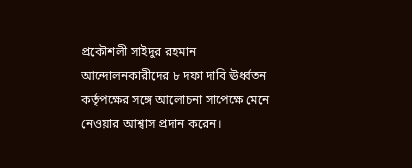প্রকৌশলী সাইদুর রহমান আন্দোলনকারীদের ৮ দফা দাবি ঊর্ধ্বতন কর্তৃপক্ষের সঙ্গে আলোচনা সাপেক্ষে মেনে নেওয়ার আশ্বাস প্রদান করেন।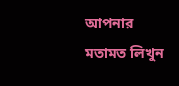আপনার মতামত লিখুন